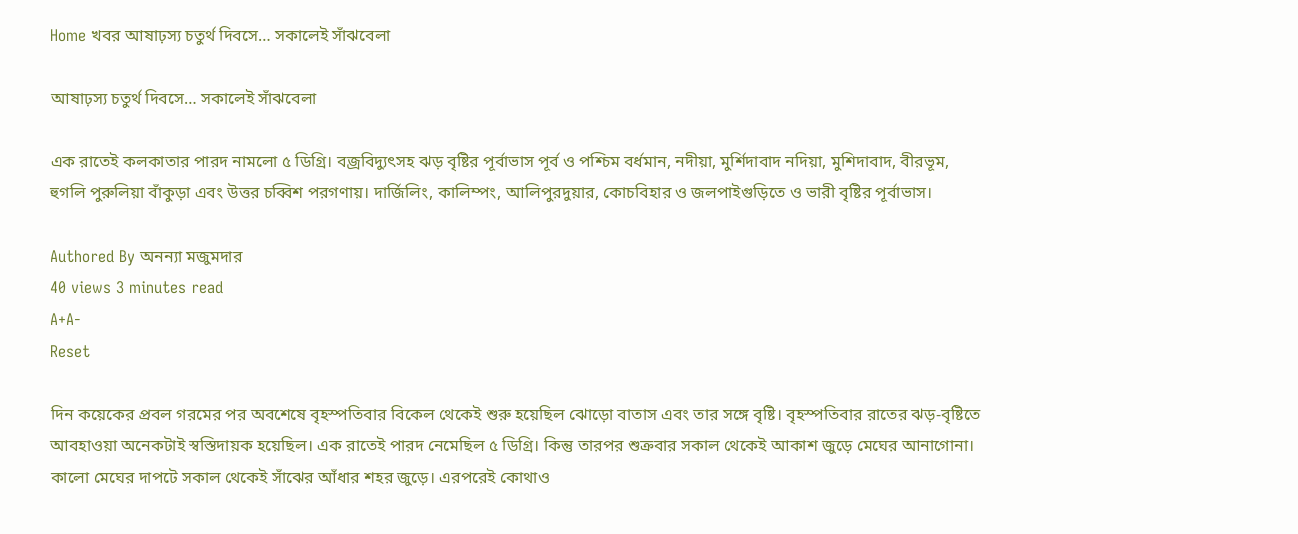Home খবর আষাঢ়স্য চতুর্থ দিবসে… সকালেই সাঁঝবেলা

আষাঢ়স্য চতুর্থ দিবসে… সকালেই সাঁঝবেলা

এক রাতেই কলকাতার পারদ নামলো ৫ ডিগ্রি। বজ্রবিদ্যুৎসহ ঝড় বৃষ্টির পূর্বাভাস পূর্ব ও পশ্চিম বর্ধমান, নদীয়া, মুর্শিদাবাদ নদিয়া, মুশিদাবাদ, বীরভূম, হুগলি পুরুলিয়া বাঁকুড়া এবং উত্তর চব্বিশ পরগণায়। দার্জিলিং, কালিম্পং, আলিপুরদুয়ার, কোচবিহার ও জলপাইগুড়িতে ও ভারী বৃষ্টির পূর্বাভাস।

Authored By অনন্যা মজুমদার
40 views 3 minutes read
A+A-
Reset

দিন কয়েকের প্রবল গরমের পর অবশেষে বৃহস্পতিবার বিকেল থেকেই শুরু হয়েছিল ঝোড়ো বাতাস এবং তার সঙ্গে বৃষ্টি। বৃহস্পতিবার রাতের ঝড়-বৃষ্টিতে আবহাওয়া অনেকটাই স্বস্তিদায়ক হয়েছিল। এক রাতেই পারদ নেমেছিল ৫ ডিগ্রি। কিন্তু তারপর শুক্রবার সকাল থেকেই আকাশ জুড়ে মেঘের আনাগোনা। কালো মেঘের দাপটে সকাল থেকেই সাঁঝের আঁধার শহর জুড়ে। এরপরেই কোথাও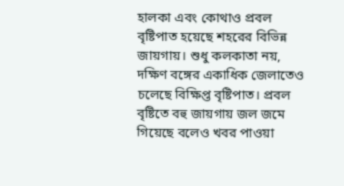হালকা এবং কোথাও প্রবল বৃষ্টিপাত হয়েছে শহরের বিভিন্ন জায়গায়। শুধু কলকাতা নয়, দক্ষিণ বঙ্গের একাধিক জেলাতেও চলেছে বিক্ষিপ্ত বৃষ্টিপাত। প্রবল বৃষ্টিতে বহু জায়গায় জল জমে গিয়েছে বলেও খবর পাওয়া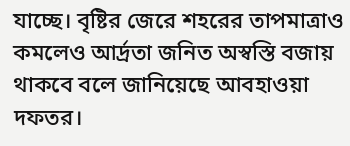যাচ্ছে। বৃষ্টির জেরে শহরের তাপমাত্রাও কমলেও আর্দ্রতা জনিত অস্বস্তি বজায় থাকবে বলে জানিয়েছে আবহাওয়া দফতর।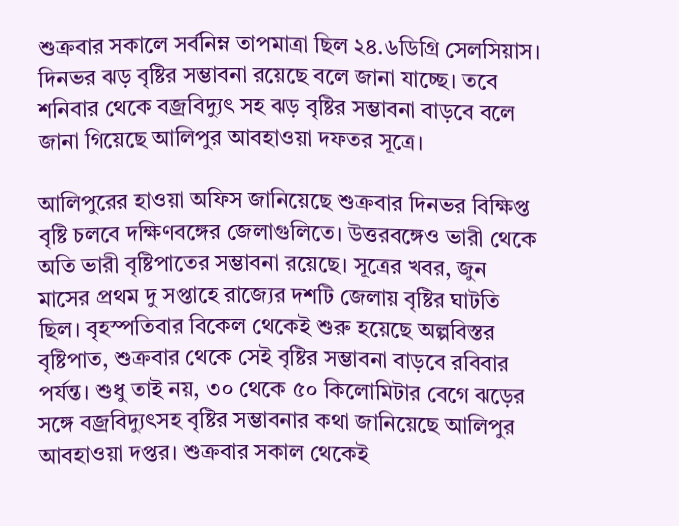শুক্রবার সকালে সর্বনিম্ন তাপমাত্রা ছিল ২৪.৬ডিগ্রি সেলসিয়াস। দিনভর ঝড় বৃষ্টির সম্ভাবনা রয়েছে বলে জানা যাচ্ছে। তবে শনিবার থেকে বজ্রবিদ্যুৎ সহ ঝড় বৃষ্টির সম্ভাবনা বাড়বে বলে জানা গিয়েছে আলিপুর আবহাওয়া দফতর সূত্রে।

আলিপুরের হাওয়া অফিস জানিয়েছে শুক্রবার দিনভর বিক্ষিপ্ত বৃষ্টি চলবে দক্ষিণবঙ্গের জেলাগুলিতে। উত্তরবঙ্গেও ভারী থেকে অতি ভারী বৃষ্টিপাতের সম্ভাবনা রয়েছে। সূত্রের খবর, জুন মাসের প্রথম দু সপ্তাহে রাজ্যের দশটি জেলায় বৃষ্টির ঘাটতি ছিল। বৃহস্পতিবার বিকেল থেকেই শুরু হয়েছে অল্পবিস্তর বৃষ্টিপাত, শুক্রবার থেকে সেই বৃষ্টির সম্ভাবনা বাড়বে রবিবার পর্যন্ত। শুধু তাই নয়, ৩০ থেকে ৫০ কিলোমিটার বেগে ঝড়ের সঙ্গে বজ্রবিদ্যুৎসহ বৃষ্টির সম্ভাবনার কথা জানিয়েছে আলিপুর আবহাওয়া দপ্তর। শুক্রবার সকাল থেকেই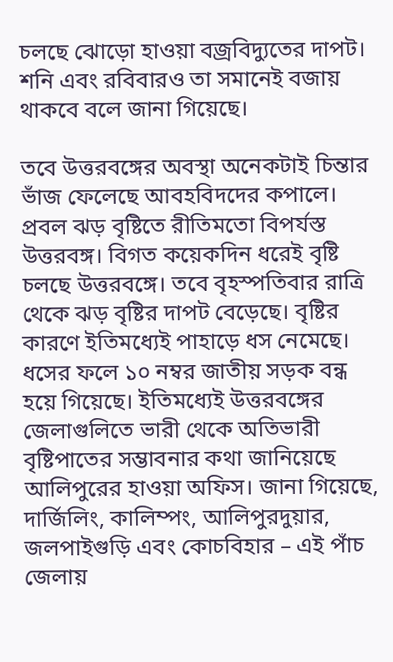চলছে ঝোড়ো হাওয়া বজ্রবিদ্যুতের দাপট। শনি এবং রবিবারও তা সমানেই বজায় থাকবে বলে জানা গিয়েছে।

তবে উত্তরবঙ্গের অবস্থা অনেকটাই চিন্তার ভাঁজ ফেলেছে আবহবিদদের কপালে। প্রবল ঝড় বৃষ্টিতে রীতিমতো বিপর্যস্ত উত্তরবঙ্গ। বিগত কয়েকদিন ধরেই বৃষ্টি চলছে উত্তরবঙ্গে। তবে বৃহস্পতিবার রাত্রি থেকে ঝড় বৃষ্টির দাপট বেড়েছে। বৃষ্টির কারণে ইতিমধ্যেই পাহাড়ে ধস নেমেছে। ধসের ফলে ১০ নম্বর জাতীয় সড়ক বন্ধ হয়ে গিয়েছে। ইতিমধ্যেই উত্তরবঙ্গের জেলাগুলিতে ভারী থেকে অতিভারী বৃষ্টিপাতের সম্ভাবনার কথা জানিয়েছে আলিপুরের হাওয়া অফিস। জানা গিয়েছে, দার্জিলিং, কালিম্পং, আলিপুরদুয়ার, জলপাইগুড়ি এবং কোচবিহার – এই পাঁচ জেলায়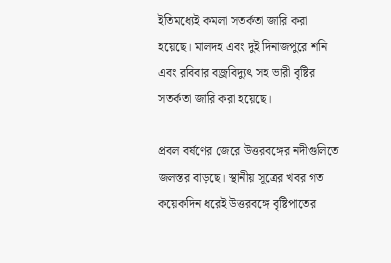ইতিমধ্যেই কমলা সতর্কতা জারি করা হয়েছে। মালদহ এবং দুই দিনাজপুরে শনি এবং রবিবার বজ্রবিদ্যুৎ সহ ভারী বৃষ্টির সতর্কতা জারি করা হয়েছে।

প্রবল বর্ষণের জেরে উত্তরবঙ্গের নদীগুলিতে জলস্তর বাড়ছে। স্থানীয় সূত্রের খবর গত কয়েকদিন ধরেই উত্তরবঙ্গে বৃষ্টিপাতের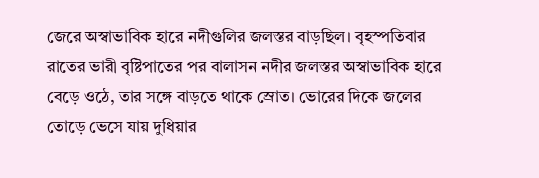জেরে অস্বাভাবিক হারে নদীগুলির জলস্তর বাড়ছিল। বৃহস্পতিবার রাতের ভারী বৃষ্টিপাতের পর বালাসন নদীর জলস্তর অস্বাভাবিক হারে বেড়ে ওঠে, তার সঙ্গে বাড়তে থাকে স্রোত। ভোরের দিকে জলের তোড়ে ভেসে যায় দুধিয়ার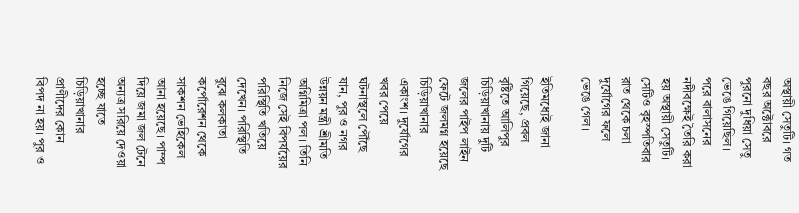অস্থায়ী সেতুটি। গত বছর অক্টোবরে পুরনো দুধিয়া সেতু ভেঙে গিয়েছিল। পরে বালাসনের নদীবক্ষেই তৈরি করা হয় অস্থায়ী সেতুটি। সেটিও বৃহস্পতিবার রাত থেকে চলা দুর্যোগের ফলে ভেঙে গেল।

ইতিমধ্যেই জানা গিয়েছে, প্রবল বৃষ্টিতে আলিপুর চিড়িয়াখানায় দুটি জলের পাইপ লাইন ফেটে জলমগ্ন হয়েছে চিড়িয়াখানার একাংশ। দুর্যোগের খবর পেয়ে ঘটনাস্থলে পৌঁছে যান, পুর ও নগর উন্নয়ন মন্ত্রী শ্রীমতি অগ্নিমিত্রা পল। তিনি নিজে সেই বিপর্যয়ের পরিস্থিতি খতিয়ে দেখেন। পরিস্থিতি বুঝে কলকাতা কর্পোরেশন থেকে সাকশন ভেহিকেল আনা হয়েছে। পাম্প দিয়ে জমা জল টেনে অন্যত্র সরিয়ে দেওয়া হচ্ছে যাতে চিড়িয়াখানার প্রাণীদের কোন বিপদ না হয়। পুর ও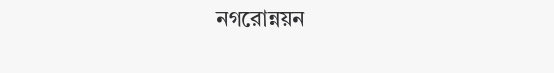নগরোন্নয়ন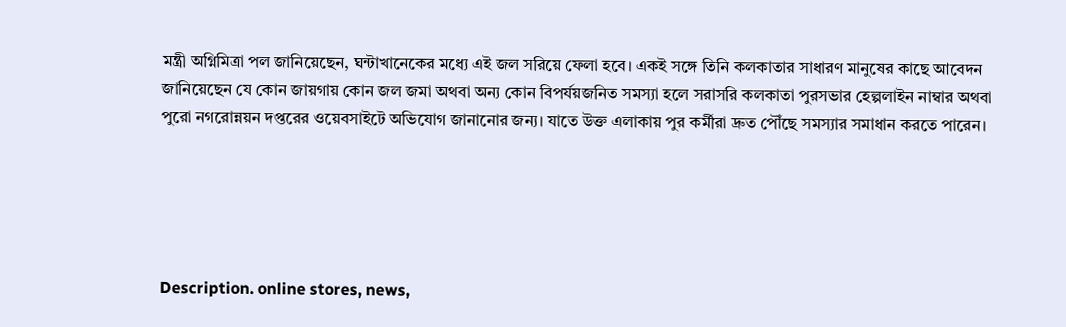মন্ত্রী অগ্নিমিত্রা পল জানিয়েছেন, ঘন্টাখানেকের মধ্যে এই জল সরিয়ে ফেলা হবে। একই সঙ্গে তিনি কলকাতার সাধারণ মানুষের কাছে আবেদন জানিয়েছেন যে কোন জায়গায় কোন জল জমা অথবা অন্য কোন বিপর্যয়জনিত সমস্যা হলে সরাসরি কলকাতা পুরসভার হেল্পলাইন নাম্বার অথবা পুরো নগরোন্নয়ন দপ্তরের ওয়েবসাইটে অভিযোগ জানানোর জন্য। যাতে উক্ত এলাকায় পুর কর্মীরা দ্রুত পৌঁছে সমস্যার সমাধান করতে পারেন।





Description. online stores, news,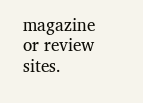magazine or review sites.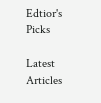Edtior's Picks

Latest Articles